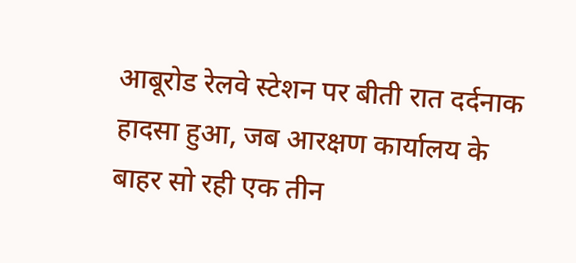आबूरोड रेलवे स्टेशन पर बीती रात दर्दनाक हादसा हुआ, जब आरक्षण कार्यालय के बाहर सो रही एक तीन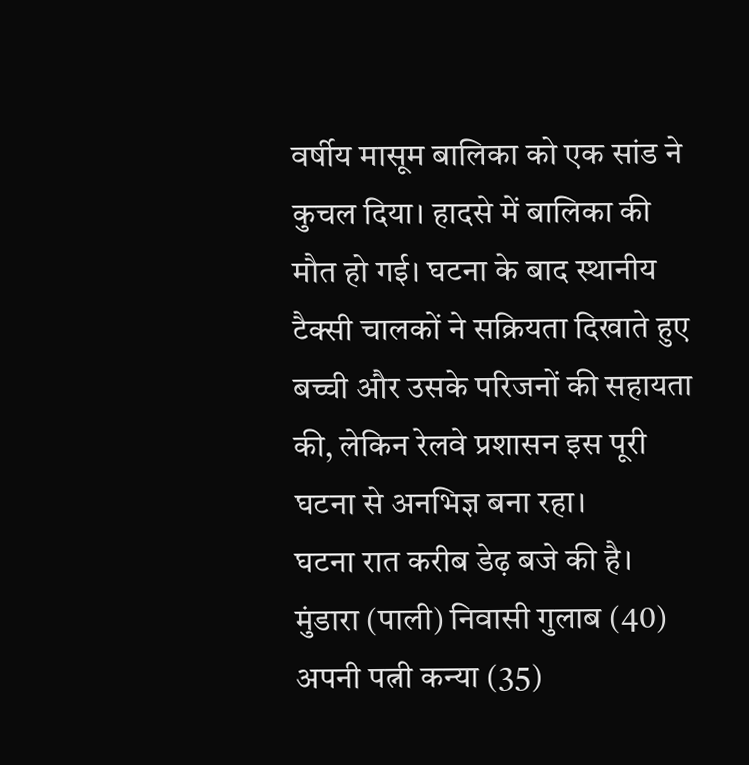वर्षीय मासूम बालिका को एक सांड ने कुचल दिया। हादसे में बालिका की मौत हो गई। घटना के बाद स्थानीय टैक्सी चालकों ने सक्रियता दिखाते हुए बच्ची और उसके परिजनों की सहायता की, लेकिन रेलवे प्रशासन इस पूरी घटना से अनभिज्ञ बना रहा।
घटना रात करीब डेढ़ बजे की है। मुंडारा (पाली) निवासी गुलाब (40) अपनी पत्नी कन्या (35)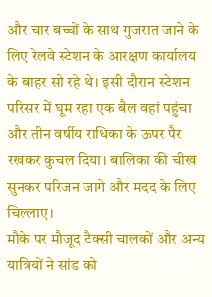और चार बच्चों के साथ गुजरात जाने के लिए रेलवे स्टेशन के आरक्षण कार्यालय के बाहर सो रहे थे। इसी दौरान स्टेशन परिसर में घूम रहा एक बैल वहां पहुंचा और तीन वर्षीय राधिका के ऊपर पैर रखकर कुचल दिया। बालिका की चीख सुनकर परिजन जागे और मदद के लिए चिल्लाए।
मौके पर मौजूद टैक्सी चालकों और अन्य यात्रियों ने सांड को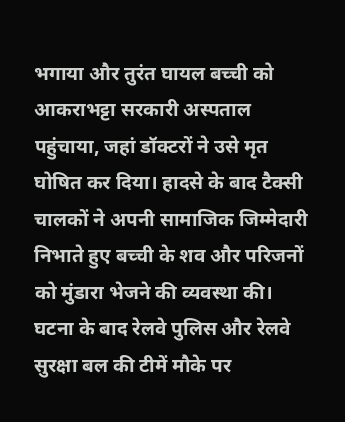भगाया और तुरंत घायल बच्ची को आकराभट्टा सरकारी अस्पताल पहुंचाया, जहां डॉक्टरों ने उसे मृत घोषित कर दिया। हादसे के बाद टैक्सी चालकों ने अपनी सामाजिक जिम्मेदारी निभाते हुए बच्ची के शव और परिजनों को मुंडारा भेजने की व्यवस्था की।
घटना के बाद रेलवे पुलिस और रेलवे सुरक्षा बल की टीमें मौके पर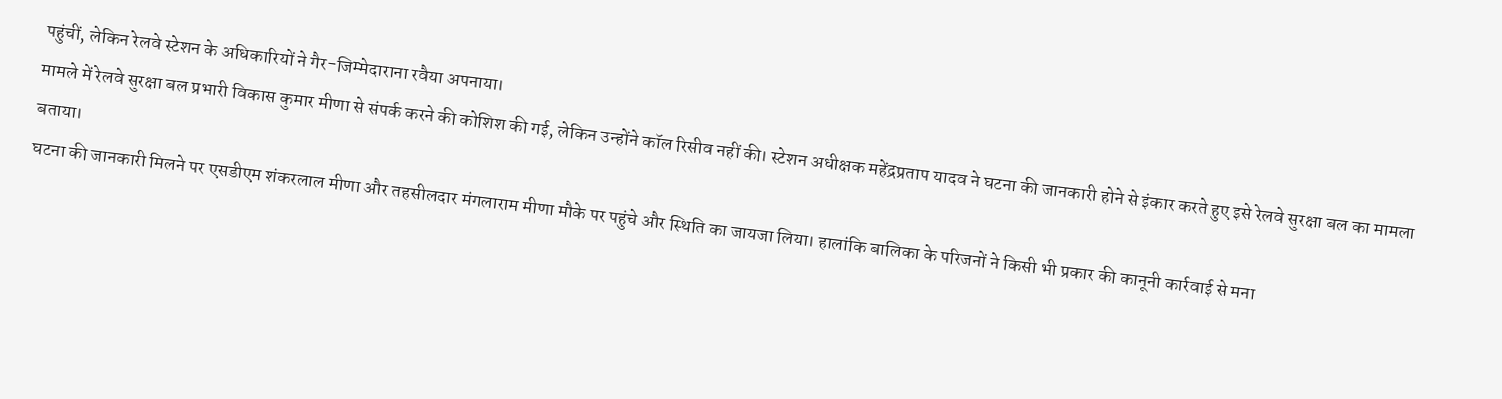पहुंचीं, लेकिन रेलवे स्टेशन के अधिकारियों ने गैर-जिम्मेदाराना रवैया अपनाया।
मामले में रेलवे सुरक्षा बल प्रभारी विकास कुमार मीणा से संपर्क करने की कोशिश की गई, लेकिन उन्होंने कॉल रिसीव नहीं की। स्टेशन अधीक्षक महेंद्रप्रताप यादव ने घटना की जानकारी होने से इंकार करते हुए इसे रेलवे सुरक्षा बल का मामला बताया।
घटना की जानकारी मिलने पर एसडीएम शंकरलाल मीणा और तहसीलदार मंगलाराम मीणा मौके पर पहुंचे और स्थिति का जायजा लिया। हालांकि बालिका के परिजनों ने किसी भी प्रकार की कानूनी कार्रवाई से मना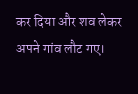कर दिया और शव लेकर अपने गांव लौट गए।